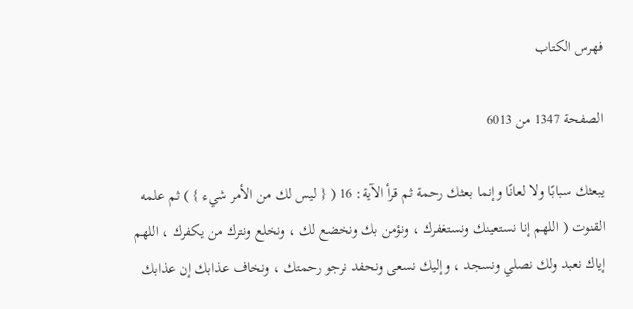فهرس الكتاب

الصفحة 1347 من 6013

يبعثك سبابًا ولا لعانًا وإنما بعثك رحمة ثم قرأ الآية: 16 ( { ليس لك من الأمر شيء } ) ثم علمه القنوت ( اللهم إنا نستعينك ونستغفرك ، ونؤمن بك ونخضع لك ، ونخلع ونترك من يكفرك ، اللهم إياك نعبد ولك نصلي ونسجد ، وإليك نسعى ونحفد نرجو رحمتك ، ونخاف عذابك إن عذابك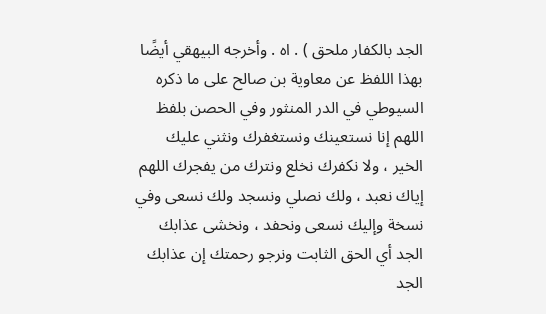الجد بالكفار ملحق ) . اه . وأخرجه البيهقي أيضًا بهذا اللفظ عن معاوية بن صالح على ما ذكره السيوطي في الدر المنثور وفي الحصن بلفظ اللهم إنا نستعينك ونستغفرك ونثني عليك الخير ، ولا نكفرك نخلع ونترك من يفجرك اللهم إياك نعبد ، ولك نصلي ونسجد ولك نسعى وفي نسخة وإليك نسعى ونحفد ، ونخشى عذابك الجد أي الحق الثابت ونرجو رحمتك إن عذابك الجد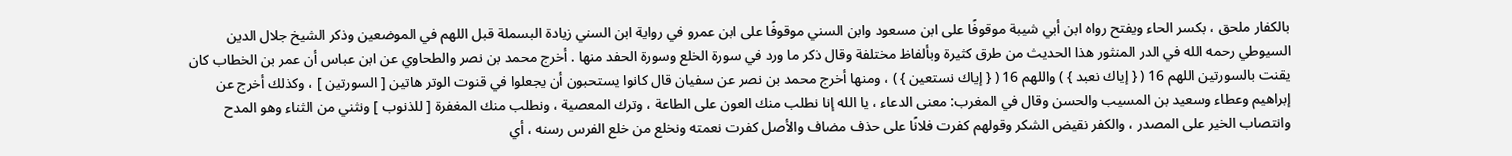بالكفار ملحق ، بكسر الحاء ويفتح رواه ابن أبي شيبة موقوفًا على ابن مسعود وابن السني موقوفًا على ابن عمرو في رواية ابن السني زيادة البسملة قبل اللهم في الموضعين وذكر الشيخ جلال الدين السيوطي رحمه الله في الدر المنثور هذا الحديث من طرق كثيرة وبألفاظ مختلفة وقال ذكر ما ورد في سورة الخلع وسورة الحفد منها . أخرج محمد بن نصر والطحاوي عن ابن عباس أن عمر بن الخطاب كان يقنت بالسورتين اللهم 16 ( { إياك نعبد } ) واللهم 16 ( { إياك نستعين } ) ، ومنها أخرج محمد بن نصر عن سفيان قال كانوا يستحبون أن يجعلوا في قنوت الوتر هاتين [ السورتين ] ، وكذلك أخرج عن إبراهيم وعطاء وسعيد بن المسيب والحسن وقال في المغرب: معنى الدعاء ، يا الله إنا نطلب منك العون على الطاعة ، وترك المعصية ، ونطلب منك المغفرة [ للذنوب ] ونثني من الثناء وهو المدح وانتصاب الخير على المصدر ، والكفر نقيض الشكر وقولهم كفرت فلانًا على حذف مضاف والأصل كفرت نعمته ونخلع من خلع الفرس رسنه ، أي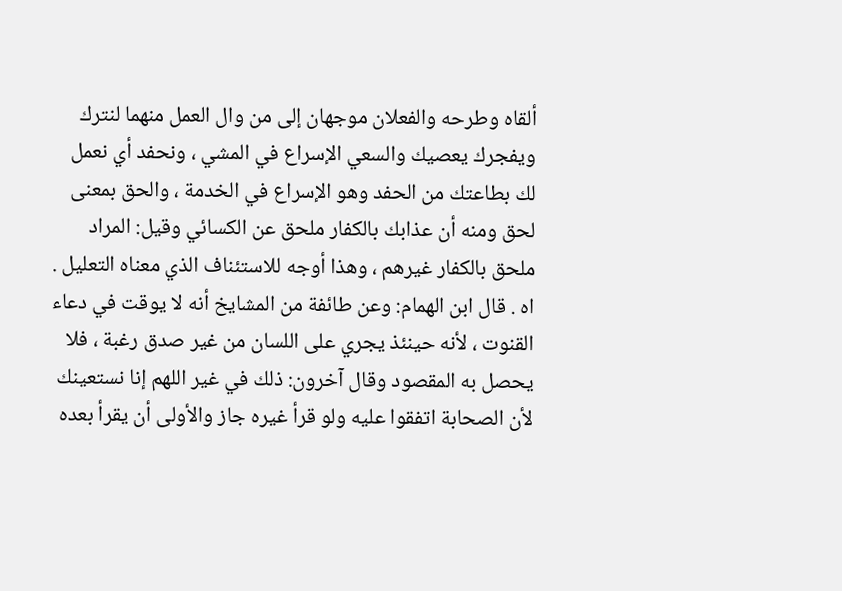ألقاه وطرحه والفعلان موجهان إلى من وال العمل منهما لنترك ويفجرك يعصيك والسعي الإسراع في المشي ، ونحفد أي نعمل لك بطاعتك من الحفد وهو الإسراع في الخدمة ، والحق بمعنى لحق ومنه أن عذابك بالكفار ملحق عن الكسائي وقيل: المراد ملحق بالكفار غيرهم ، وهذا أوجه للاستئناف الذي معناه التعليل . اه . قال ابن الهمام: وعن طائفة من المشايخ أنه لا يوقت في دعاء القنوت ، لأنه حينئذ يجري على اللسان من غير صدق رغبة ، فلا يحصل به المقصود وقال آخرون: ذلك في غير اللهم إنا نستعينك لأن الصحابة اتفقوا عليه ولو قرأ غيره جاز والأولى أن يقرأ بعده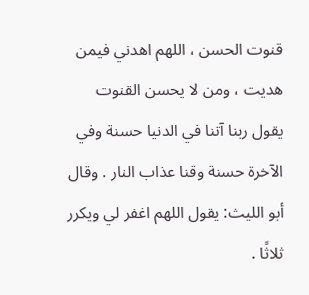قنوت الحسن ، اللهم اهدني فيمن هديت ، ومن لا يحسن القنوت يقول ربنا آتنا في الدنيا حسنة وفي الآخرة حسنة وقنا عذاب النار . وقال أبو الليث: يقول اللهم اغفر لي ويكرر ثلاثًا .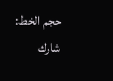حجم الخط:
شارك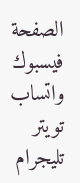الصفحة
فيسبوك واتساب تويتر تليجرام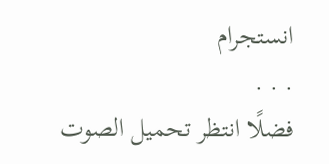انستجرام
. . .
فضلًا انتظر تحميل الصوت